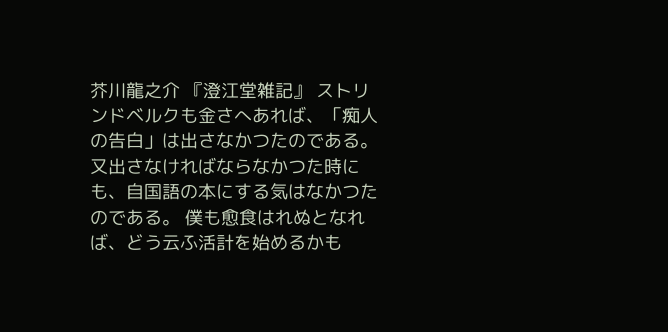芥川龍之介 『澄江堂雑記』 ストリンドベルクも金さへあれば、「痴人の告白」は出さなかつたのである。 又出さなければならなかつた時にも、自国語の本にする気はなかつたのである。 僕も愈食はれぬとなれば、どう云ふ活計を始めるかも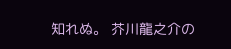知れぬ。 芥川龍之介の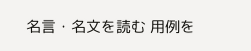名言・名文を読む 用例を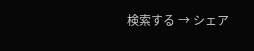検索する → シェア